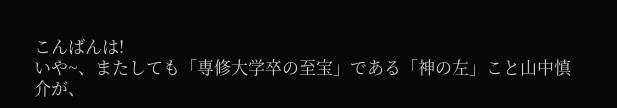こんばんは!
いや~、またしても「専修大学卒の至宝」である「神の左」こと山中慎介が、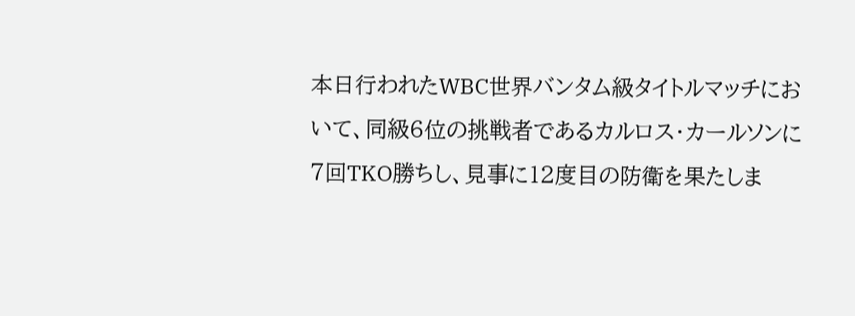本日行われたWBC世界バンタム級タイトルマッチにおいて、同級6位の挑戦者であるカルロス・カールソンに7回TKO勝ちし、見事に12度目の防衛を果たしま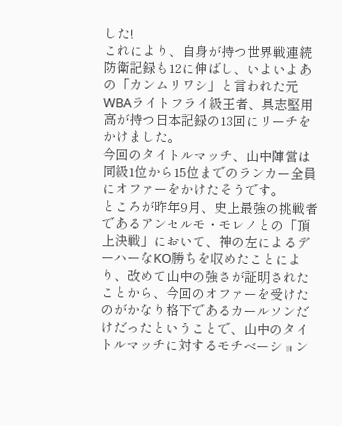した!
これにより、自身が持つ世界戦連続防衛記録も12に伸ばし、いよいよあの「カンムリワシ」と言われた元WBAライトフライ級王者、具志堅用高が持つ日本記録の13回にリーチをかけました。
今回のタイトルマッチ、山中陣営は同級1位から15位までのランカー全員にオファーをかけたそうです。
ところが昨年9月、史上最強の挑戦者であるアンセルモ・モレノとの「頂上決戦」において、神の左によるデーハーなKO勝ちを収めたことにより、改めて山中の強さが証明されたことから、今回のオファーを受けたのがかなり格下であるカールソンだけだったということで、山中のタイトルマッチに対するモチベーション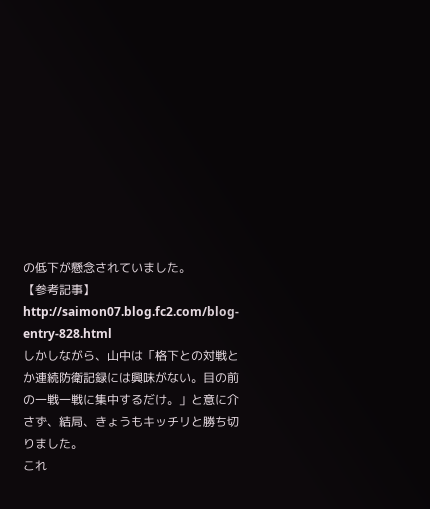の低下が懸念されていました。
【参考記事】http://saimon07.blog.fc2.com/blog-entry-828.html
しかしながら、山中は「格下との対戦とか連続防衛記録には興味がない。目の前の一戦一戦に集中するだけ。」と意に介さず、結局、きょうもキッチリと勝ち切りました。
これ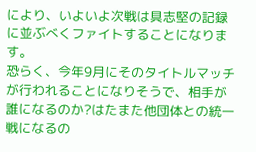により、いよいよ次戦は具志堅の記録に並ぶべくファイトすることになります。
恐らく、今年9月にそのタイトルマッチが行われることになりそうで、相手が誰になるのか?はたまた他団体との統一戦になるの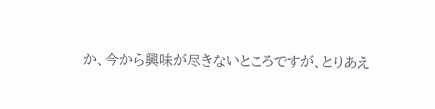か、今から興味が尽きないところですが、とりあえ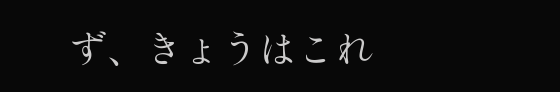ず、きょうはこれ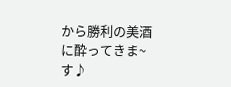から勝利の美酒に酔ってきま~す♪